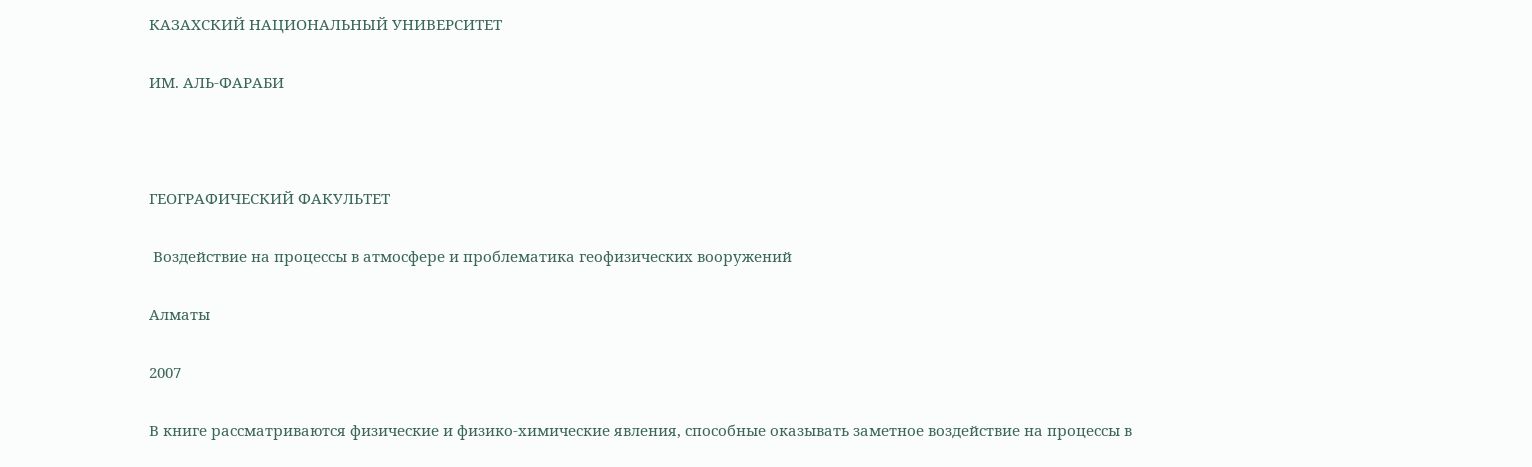КАЗАХСКИЙ НАЦИОНАЛЬНЫЙ УНИВЕРСИТЕТ

ИМ. АЛЬ-ФАРАБИ



ГЕОГРАФИЧЕСКИЙ ФАКУЛЬТЕТ

 Воздействие на процессы в атмосфере и проблематика геофизических вооружений

Алматы

2007

В книге рассматриваются физические и физико-химические явления, способные оказывать заметное воздействие на процессы в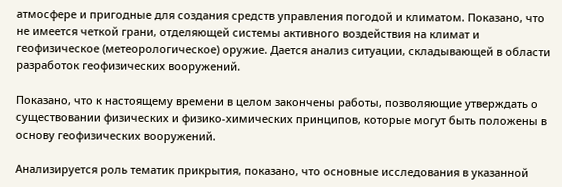атмосфере и пригодные для создания средств управления погодой и климатом. Показано, что не имеется четкой грани, отделяющей системы активного воздействия на климат и геофизическое (метеорологическое) оружие. Дается анализ ситуации, складывающей в области разработок геофизических вооружений.

Показано, что к настоящему времени в целом закончены работы, позволяющие утверждать о существовании физических и физико-химических принципов, которые могут быть положены в основу геофизических вооружений.

Анализируется роль тематик прикрытия, показано, что основные исследования в указанной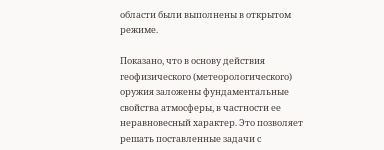области были выполнены в открытом режиме.

Показано, что в основу действия геофизического (метеорологического) оружия заложены фундаментальные свойства атмосферы, в частности ее неравновесный характер. Это позволяет решать поставленные задачи с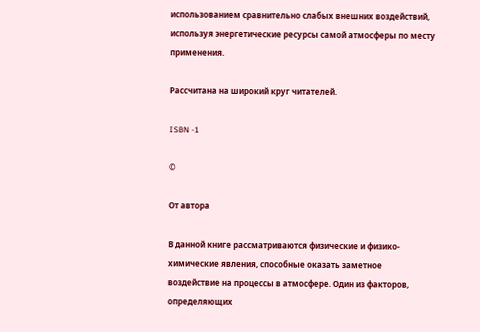использованием сравнительно слабых внешних воздействий, используя энергетические ресурсы самой атмосферы по месту применения.

Рассчитана на широкий круг читателей.

ISBN -1

©

От автора

В данной книге рассматриваются физические и физико-химические явления, способные оказать заметное воздействие на процессы в атмосфере. Один из факторов, определяющих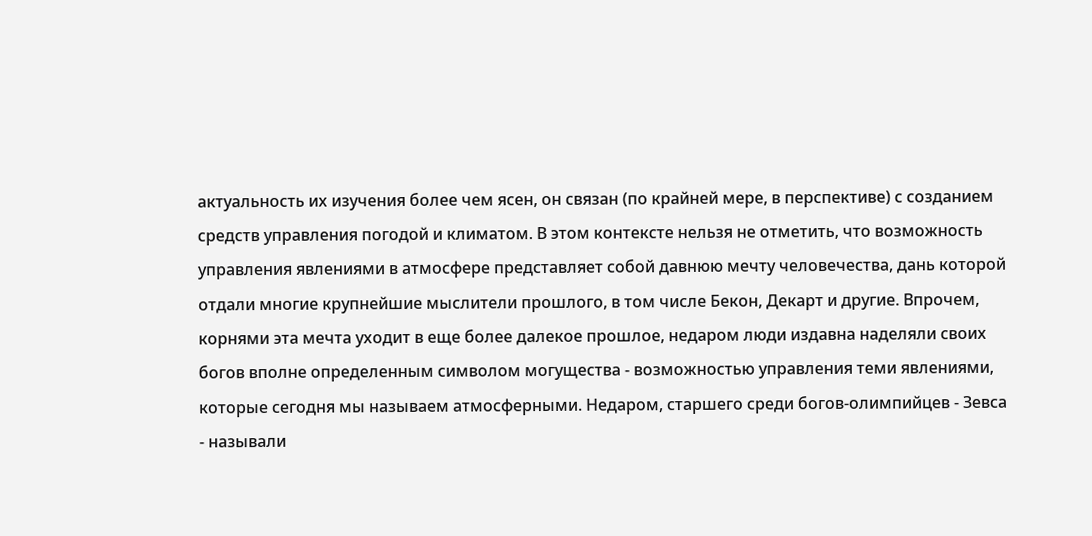актуальность их изучения более чем ясен, он связан (по крайней мере, в перспективе) с созданием средств управления погодой и климатом. В этом контексте нельзя не отметить, что возможность управления явлениями в атмосфере представляет собой давнюю мечту человечества, дань которой отдали многие крупнейшие мыслители прошлого, в том числе Бекон, Декарт и другие. Впрочем, корнями эта мечта уходит в еще более далекое прошлое, недаром люди издавна наделяли своих богов вполне определенным символом могущества - возможностью управления теми явлениями, которые сегодня мы называем атмосферными. Недаром, старшего среди богов-олимпийцев - Зевса - называли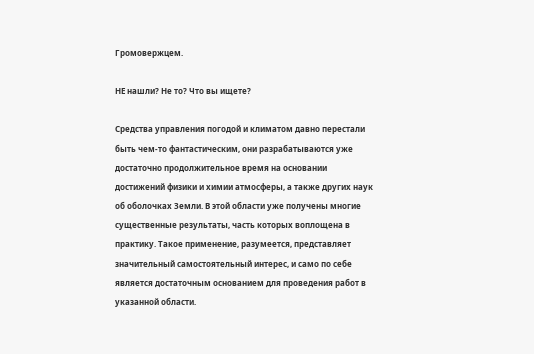Громовержцем.

НЕ нашли? Не то? Что вы ищете?

Средства управления погодой и климатом давно перестали быть чем-то фантастическим, они разрабатываются уже достаточно продолжительное время на основании достижений физики и химии атмосферы, а также других наук об оболочках Земли. В этой области уже получены многие существенные результаты, часть которых воплощена в практику. Такое применение, разумеется, представляет значительный самостоятельный интерес, и само по себе является достаточным основанием для проведения работ в указанной области.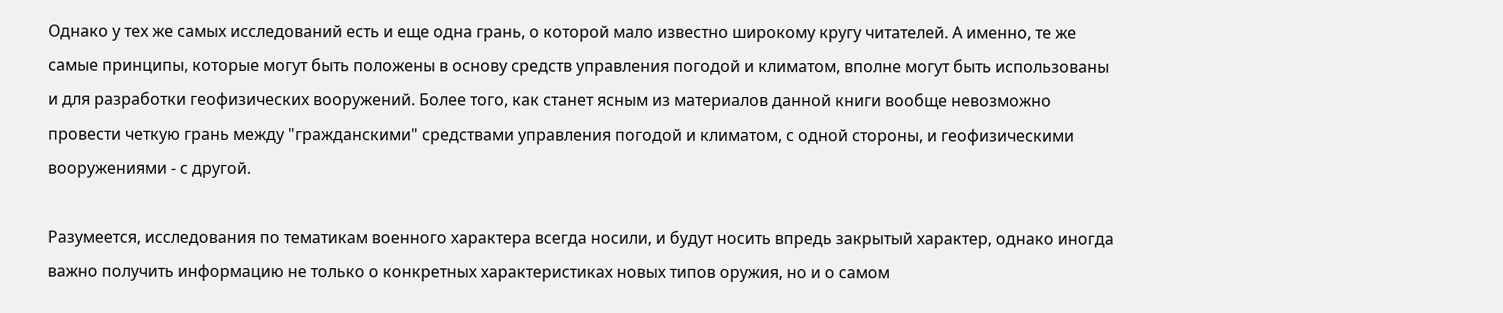Однако у тех же самых исследований есть и еще одна грань, о которой мало известно широкому кругу читателей. А именно, те же самые принципы, которые могут быть положены в основу средств управления погодой и климатом, вполне могут быть использованы и для разработки геофизических вооружений. Более того, как станет ясным из материалов данной книги вообще невозможно провести четкую грань между "гражданскими" средствами управления погодой и климатом, с одной стороны, и геофизическими вооружениями - с другой.

Разумеется, исследования по тематикам военного характера всегда носили, и будут носить впредь закрытый характер, однако иногда важно получить информацию не только о конкретных характеристиках новых типов оружия, но и о самом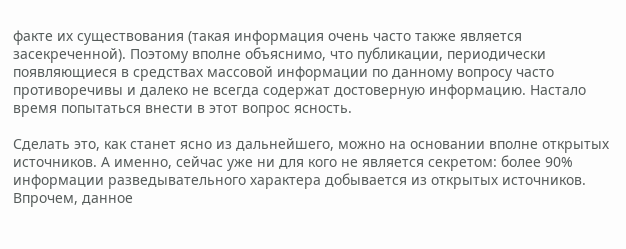факте их существования (такая информация очень часто также является засекреченной). Поэтому вполне объяснимо, что публикации, периодически появляющиеся в средствах массовой информации по данному вопросу часто противоречивы и далеко не всегда содержат достоверную информацию. Настало время попытаться внести в этот вопрос ясность.

Сделать это, как станет ясно из дальнейшего, можно на основании вполне открытых источников. А именно, сейчас уже ни для кого не является секретом: более 90% информации разведывательного характера добывается из открытых источников. Впрочем, данное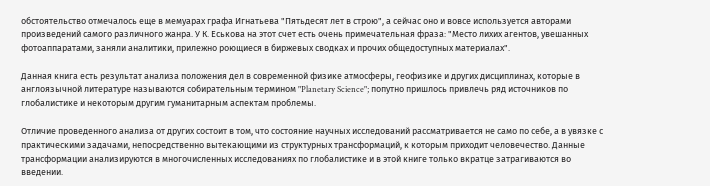обстоятельство отмечалось еще в мемуарах графа Игнатьева "Пятьдесят лет в строю", а сейчас оно и вовсе используется авторами произведений самого различного жанра. У К. Еськова на этот счет есть очень примечательная фраза: "Место лихих агентов, увешанных фотоаппаратами, заняли аналитики, прилежно роющиеся в биржевых сводках и прочих общедоступных материалах".

Данная книга есть результат анализа положения дел в современной физике атмосферы, геофизике и других дисциплинах, которые в англоязычной литературе называются собирательным термином "Planetary Science"; попутно пришлось привлечь ряд источников по глобалистике и некоторым другим гуманитарным аспектам проблемы.

Отличие проведенного анализа от других состоит в том, что состояние научных исследований рассматривается не само по себе, а в увязке с практическими задачами, непосредственно вытекающими из структурных трансформаций, к которым приходит человечество. Данные трансформации анализируются в многочисленных исследованиях по глобалистике и в этой книге только вкратце затрагиваются во введении.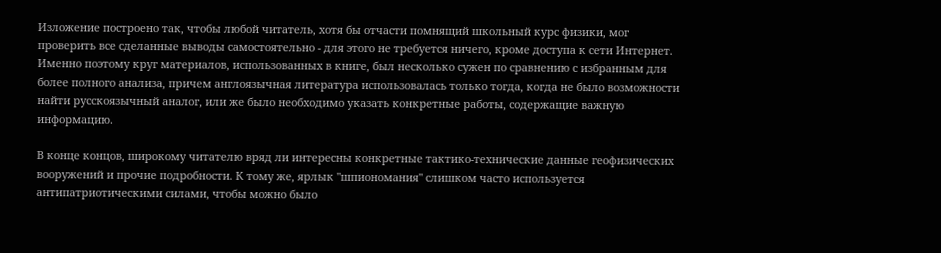Изложение построено так, чтобы любой читатель, хотя бы отчасти помнящий школьный курс физики, мог проверить все сделанные выводы самостоятельно - для этого не требуется ничего, кроме доступа к сети Интернет. Именно поэтому круг материалов, использованных в книге, был несколько сужен по сравнению с избранным для более полного анализа, причем англоязычная литература использовалась только тогда, когда не было возможности найти русскоязычный аналог, или же было необходимо указать конкретные работы, содержащие важную информацию.

В конце концов, широкому читателю вряд ли интересны конкретные тактико-технические данные геофизических вооружений и прочие подробности. К тому же, ярлык "шпиономания" слишком часто используется антипатриотическими силами, чтобы можно было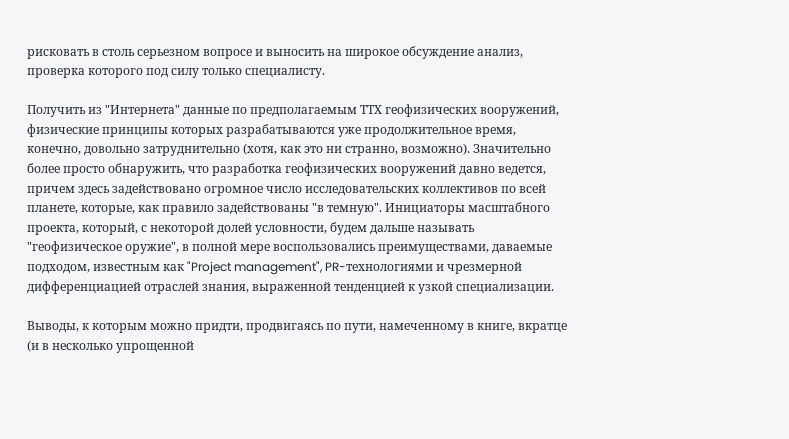рисковать в столь серьезном вопросе и выносить на широкое обсуждение анализ, проверка которого под силу только специалисту.

Получить из "Интернета" данные по предполагаемым ТТХ геофизических вооружений, физические принципы которых разрабатываются уже продолжительное время, конечно, довольно затруднительно (хотя, как это ни странно, возможно). Значительно более просто обнаружить, что разработка геофизических вооружений давно ведется, причем здесь задействовано огромное число исследовательских коллективов по всей планете, которые, как правило задействованы "в темную". Инициаторы масштабного проекта, который, с некоторой долей условности, будем дальше называть "геофизическое оружие", в полной мере воспользовались преимуществами, даваемые подходом, известным как "Project management", PR-технологиями и чрезмерной дифференциацией отраслей знания, выраженной тенденцией к узкой специализации.

Выводы, к которым можно придти, продвигаясь по пути, намеченному в книге, вкратце (и в несколько упрощенной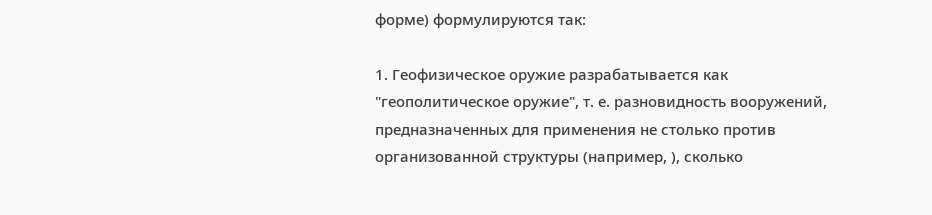форме) формулируются так:

1. Геофизическое оружие разрабатывается как "геополитическое оружие", т. е. разновидность вооружений, предназначенных для применения не столько против организованной структуры (например, ), сколько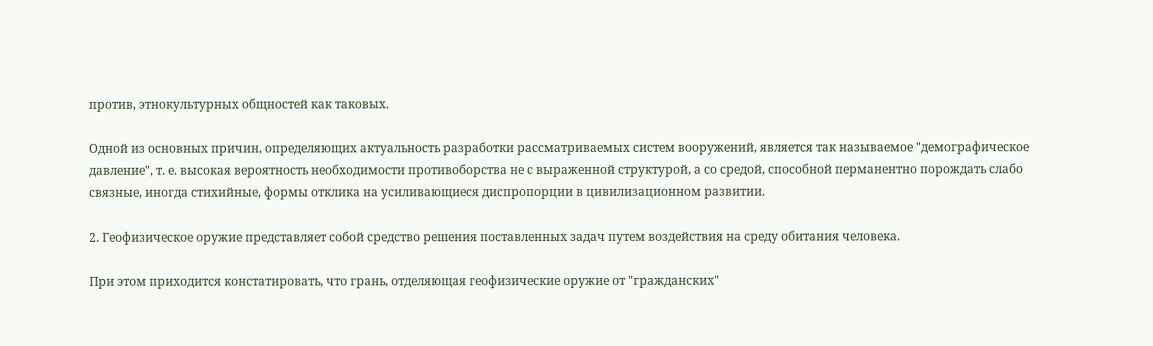против, этнокультурных общностей как таковых.

Одной из основных причин, определяющих актуальность разработки рассматриваемых систем вооружений, является так называемое "демографическое давление", т. е. высокая вероятность необходимости противоборства не с выраженной структурой, а со средой, способной перманентно порождать слабо связные, иногда стихийные, формы отклика на усиливающиеся диспропорции в цивилизационном развитии.

2. Геофизическое оружие представляет собой средство решения поставленных задач путем воздействия на среду обитания человека.

При этом приходится констатировать, что грань, отделяющая геофизические оружие от "гражданских"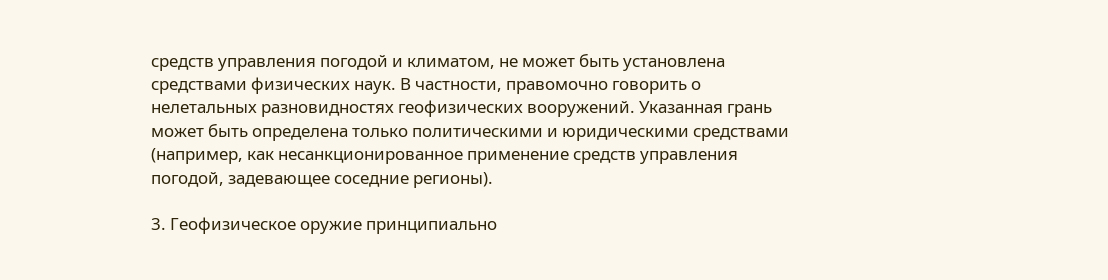средств управления погодой и климатом, не может быть установлена средствами физических наук. В частности, правомочно говорить о нелетальных разновидностях геофизических вооружений. Указанная грань может быть определена только политическими и юридическими средствами (например, как несанкционированное применение средств управления погодой, задевающее соседние регионы).

3. Геофизическое оружие принципиально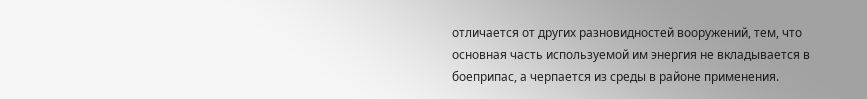отличается от других разновидностей вооружений, тем, что основная часть используемой им энергия не вкладывается в боеприпас, а черпается из среды в районе применения.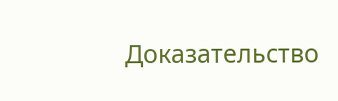Доказательство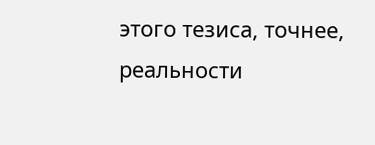этого тезиса, точнее, реальности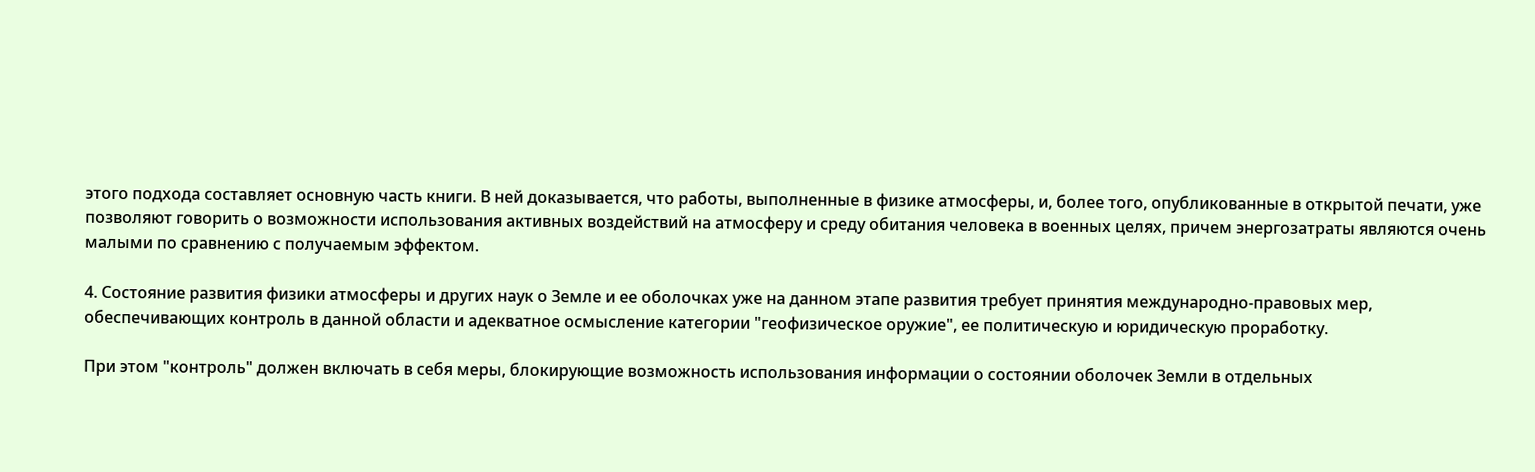этого подхода составляет основную часть книги. В ней доказывается, что работы, выполненные в физике атмосферы, и, более того, опубликованные в открытой печати, уже позволяют говорить о возможности использования активных воздействий на атмосферу и среду обитания человека в военных целях, причем энергозатраты являются очень малыми по сравнению с получаемым эффектом.

4. Состояние развития физики атмосферы и других наук о Земле и ее оболочках уже на данном этапе развития требует принятия международно-правовых мер, обеспечивающих контроль в данной области и адекватное осмысление категории "геофизическое оружие", ее политическую и юридическую проработку.

При этом "контроль" должен включать в себя меры, блокирующие возможность использования информации о состоянии оболочек Земли в отдельных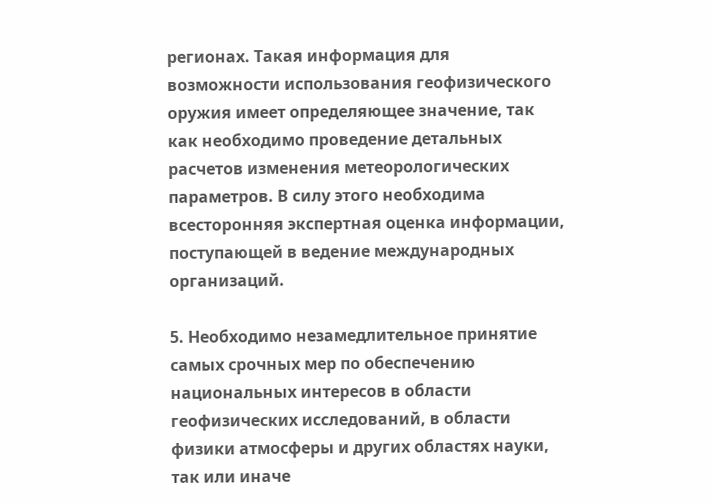регионах. Такая информация для возможности использования геофизического оружия имеет определяющее значение, так как необходимо проведение детальных расчетов изменения метеорологических параметров. В силу этого необходима всесторонняя экспертная оценка информации, поступающей в ведение международных организаций.

5. Необходимо незамедлительное принятие самых срочных мер по обеспечению национальных интересов в области геофизических исследований, в области физики атмосферы и других областях науки, так или иначе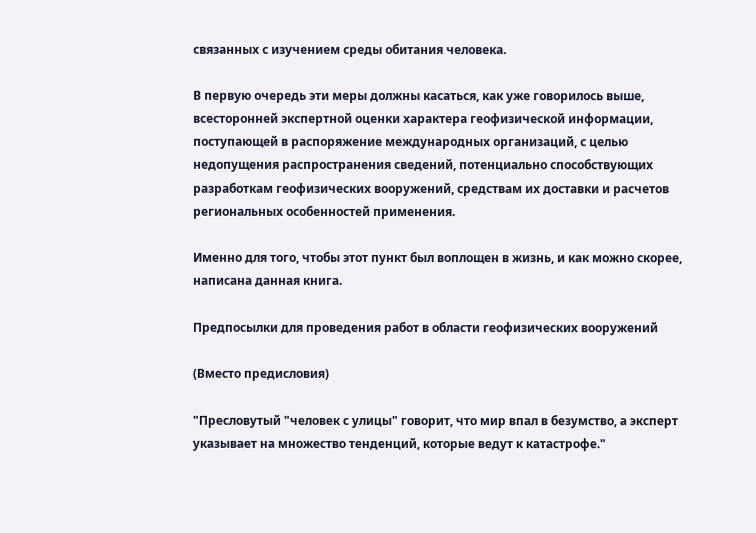связанных с изучением среды обитания человека.

В первую очередь эти меры должны касаться, как уже говорилось выше, всесторонней экспертной оценки характера геофизической информации, поступающей в распоряжение международных организаций, с целью недопущения распространения сведений, потенциально способствующих разработкам геофизических вооружений, средствам их доставки и расчетов региональных особенностей применения.

Именно для того, чтобы этот пункт был воплощен в жизнь, и как можно скорее, написана данная книга.

Предпосылки для проведения работ в области геофизических вооружений

(Вместо предисловия)

"Пресловутый "человек с улицы" говорит, что мир впал в безумство, а эксперт указывает на множество тенденций, которые ведут к катастрофе."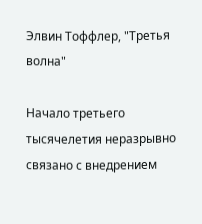Элвин Тоффлер, "Третья волна"

Начало третьего тысячелетия неразрывно связано с внедрением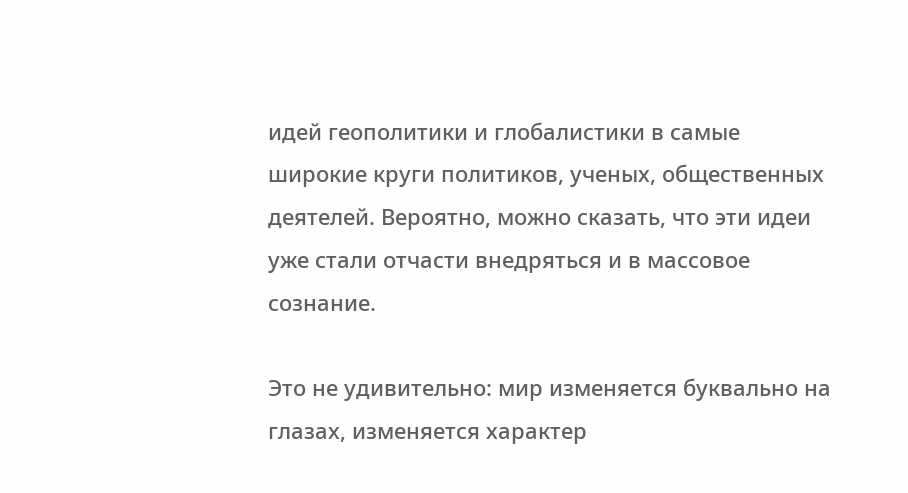идей геополитики и глобалистики в самые широкие круги политиков, ученых, общественных деятелей. Вероятно, можно сказать, что эти идеи уже стали отчасти внедряться и в массовое сознание.

Это не удивительно: мир изменяется буквально на глазах, изменяется характер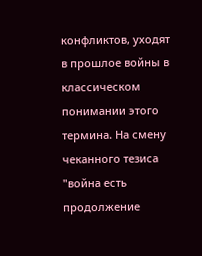конфликтов, уходят в прошлое войны в классическом понимании этого термина. На смену чеканного тезиса "война есть продолжение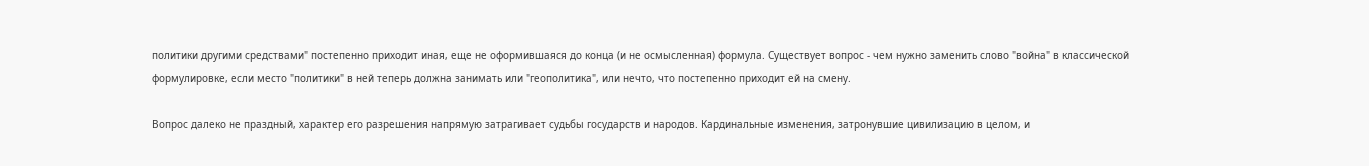политики другими средствами" постепенно приходит иная, еще не оформившаяся до конца (и не осмысленная) формула. Существует вопрос - чем нужно заменить слово "война" в классической формулировке, если место "политики" в ней теперь должна занимать или "геополитика", или нечто, что постепенно приходит ей на смену.

Вопрос далеко не праздный, характер его разрешения напрямую затрагивает судьбы государств и народов. Кардинальные изменения, затронувшие цивилизацию в целом, и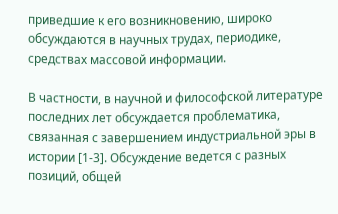приведшие к его возникновению, широко обсуждаются в научных трудах, периодике, средствах массовой информации.

В частности, в научной и философской литературе последних лет обсуждается проблематика, связанная с завершением индустриальной эры в истории [1-3]. Обсуждение ведется с разных позиций, общей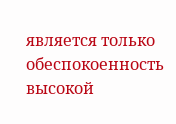является только обеспокоенность высокой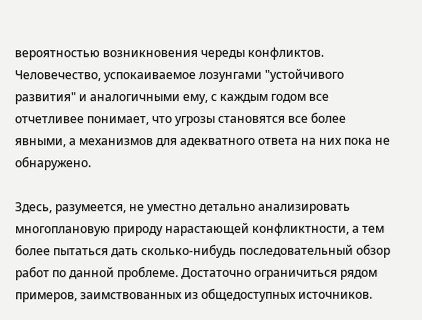вероятностью возникновения череды конфликтов. Человечество, успокаиваемое лозунгами "устойчивого развития" и аналогичными ему, с каждым годом все отчетливее понимает, что угрозы становятся все более явными, а механизмов для адекватного ответа на них пока не обнаружено.

Здесь, разумеется, не уместно детально анализировать многоплановую природу нарастающей конфликтности, а тем более пытаться дать сколько-нибудь последовательный обзор работ по данной проблеме. Достаточно ограничиться рядом примеров, заимствованных из общедоступных источников.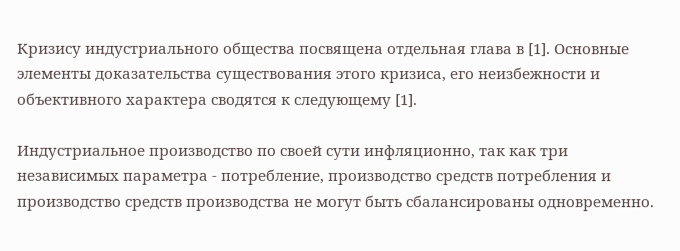Кризису индустриального общества посвящена отдельная глава в [1]. Основные элементы доказательства существования этого кризиса, его неизбежности и объективного характера сводятся к следующему [1].

Индустриальное производство по своей сути инфляционно, так как три независимых параметра - потребление, производство средств потребления и производство средств производства не могут быть сбалансированы одновременно.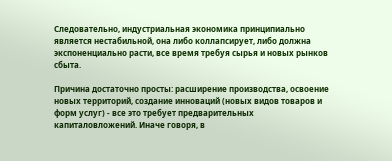Следовательно, индустриальная экономика принципиально является нестабильной, она либо коллапсирует, либо должна экспоненциально расти, все время требуя сырья и новых рынков сбыта.

Причина достаточно просты: расширение производства, освоение новых территорий, создание инноваций (новых видов товаров и форм услуг) - все это требует предварительных капиталовложений. Иначе говоря, в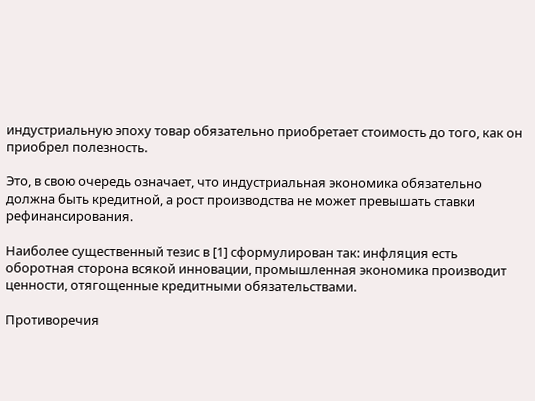индустриальную эпоху товар обязательно приобретает стоимость до того, как он приобрел полезность.

Это, в свою очередь означает, что индустриальная экономика обязательно должна быть кредитной, а рост производства не может превышать ставки рефинансирования.

Наиболее существенный тезис в [1] сформулирован так: инфляция есть оборотная сторона всякой инновации, промышленная экономика производит ценности, отягощенные кредитными обязательствами.

Противоречия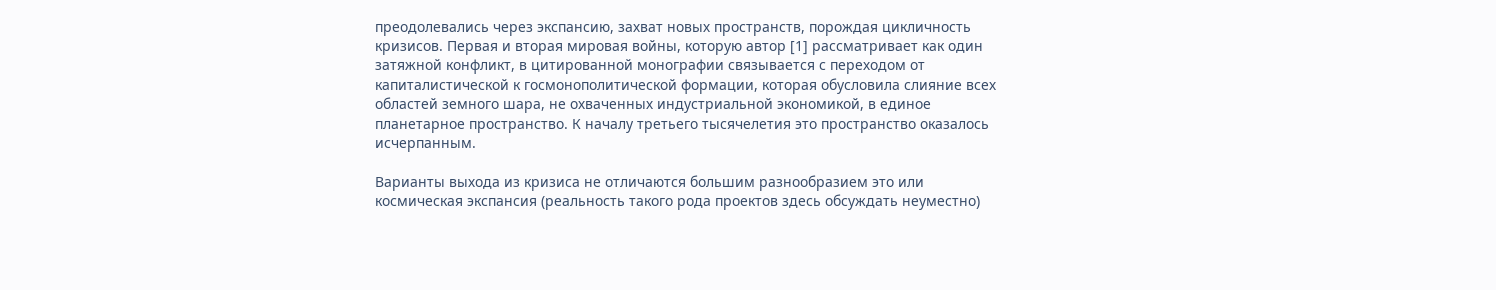преодолевались через экспансию, захват новых пространств, порождая цикличность кризисов. Первая и вторая мировая войны, которую автор [1] рассматривает как один затяжной конфликт, в цитированной монографии связывается с переходом от капиталистической к госмонополитической формации, которая обусловила слияние всех областей земного шара, не охваченных индустриальной экономикой, в единое планетарное пространство. К началу третьего тысячелетия это пространство оказалось исчерпанным.

Варианты выхода из кризиса не отличаются большим разнообразием это или космическая экспансия (реальность такого рода проектов здесь обсуждать неуместно)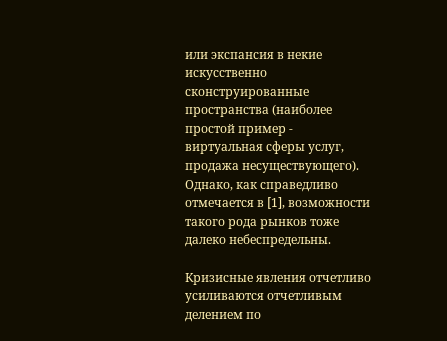или экспансия в некие искусственно сконструированные пространства (наиболее простой пример - виртуальная сферы услуг, продажа несуществующего). Однако, как справедливо отмечается в [1], возможности такого рода рынков тоже далеко небеспредельны.

Кризисные явления отчетливо усиливаются отчетливым делением по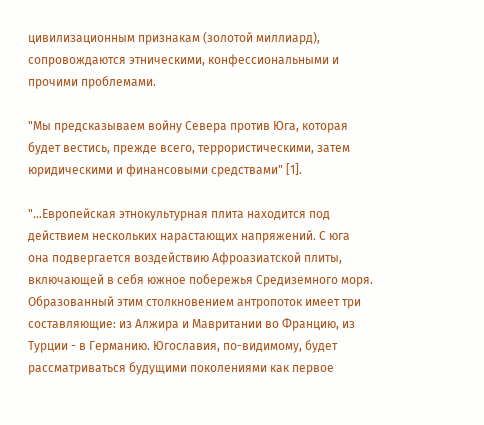цивилизационным признакам (золотой миллиард), сопровождаются этническими, конфессиональными и прочими проблемами.

"Мы предсказываем войну Севера против Юга, которая будет вестись, прежде всего, террористическими, затем юридическими и финансовыми средствами" [1].

"…Европейская этнокультурная плита находится под действием нескольких нарастающих напряжений. С юга она подвергается воздействию Афроазиатской плиты, включающей в себя южное побережья Средиземного моря. Образованный этим столкновением антропоток имеет три составляющие: из Алжира и Мавритании во Францию, из Турции - в Германию. Югославия, по-видимому, будет рассматриваться будущими поколениями как первое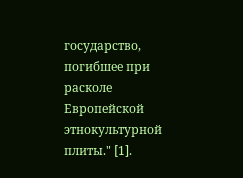государство, погибшее при расколе Европейской этнокультурной плиты." [1].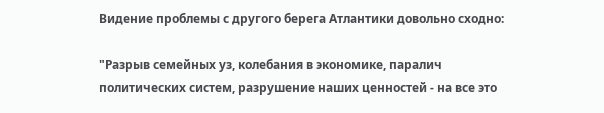Видение проблемы с другого берега Атлантики довольно сходно:

"Разрыв семейных уз, колебания в экономике, паралич политических систем, разрушение наших ценностей - на все это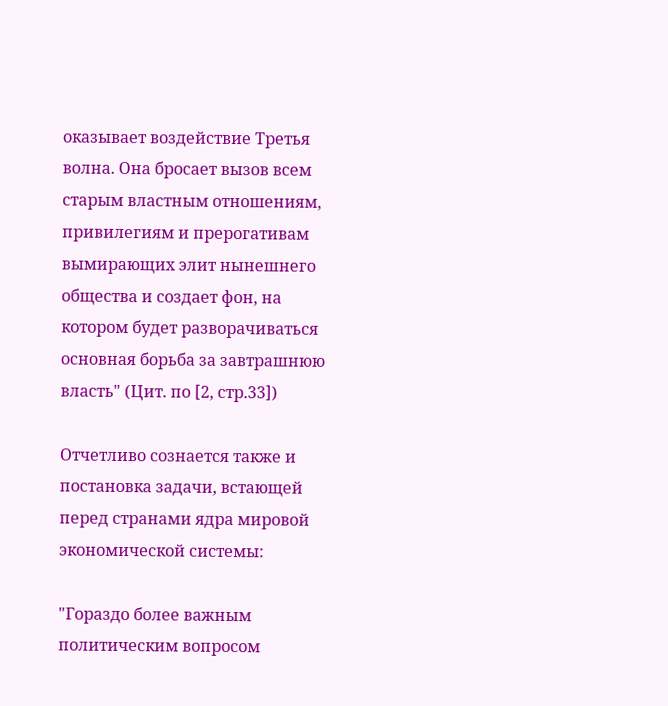оказывает воздействие Третья волна. Она бросает вызов всем старым властным отношениям, привилегиям и прерогативам вымирающих элит нынешнего общества и создает фон, на котором будет разворачиваться основная борьба за завтрашнюю власть" (Цит. по [2, стр.33])

Отчетливо сознается также и постановка задачи, встающей перед странами ядра мировой экономической системы:

"Гораздо более важным политическим вопросом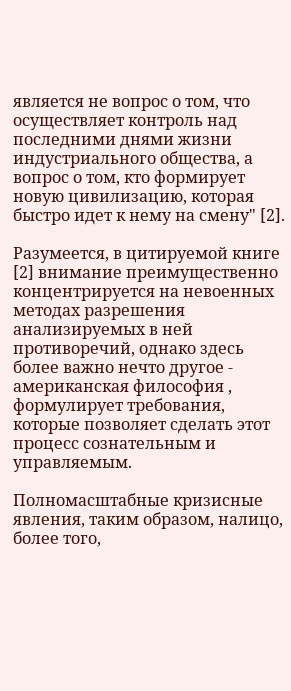является не вопрос о том, что осуществляет контроль над последними днями жизни индустриального общества, а вопрос о том, кто формирует новую цивилизацию, которая быстро идет к нему на смену" [2].

Разумеется, в цитируемой книге [2] внимание преимущественно концентрируется на невоенных методах разрешения анализируемых в ней противоречий, однако здесь более важно нечто другое - американская философия , формулирует требования, которые позволяет сделать этот процесс сознательным и управляемым.

Полномасштабные кризисные явления, таким образом, налицо, более того,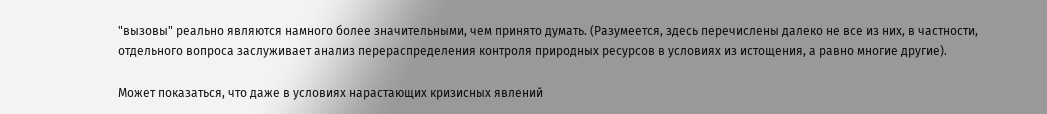"вызовы" реально являются намного более значительными, чем принято думать. (Разумеется, здесь перечислены далеко не все из них, в частности, отдельного вопроса заслуживает анализ перераспределения контроля природных ресурсов в условиях из истощения, а равно многие другие).

Может показаться, что даже в условиях нарастающих кризисных явлений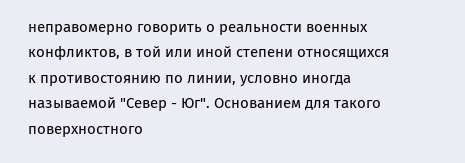неправомерно говорить о реальности военных конфликтов, в той или иной степени относящихся к противостоянию по линии, условно иногда называемой "Север - Юг". Основанием для такого поверхностного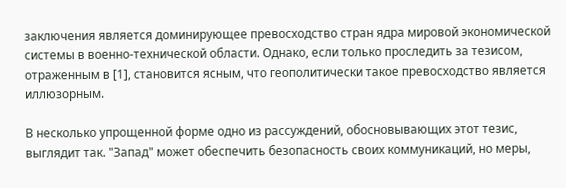заключения является доминирующее превосходство стран ядра мировой экономической системы в военно-технической области. Однако, если только проследить за тезисом, отраженным в [1], становится ясным, что геополитически такое превосходство является иллюзорным.

В несколько упрощенной форме одно из рассуждений, обосновывающих этот тезис, выглядит так. "Запад" может обеспечить безопасность своих коммуникаций, но меры,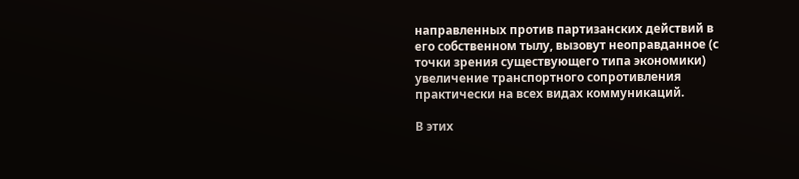направленных против партизанских действий в его собственном тылу, вызовут неоправданное (с точки зрения существующего типа экономики) увеличение транспортного сопротивления практически на всех видах коммуникаций.

В этих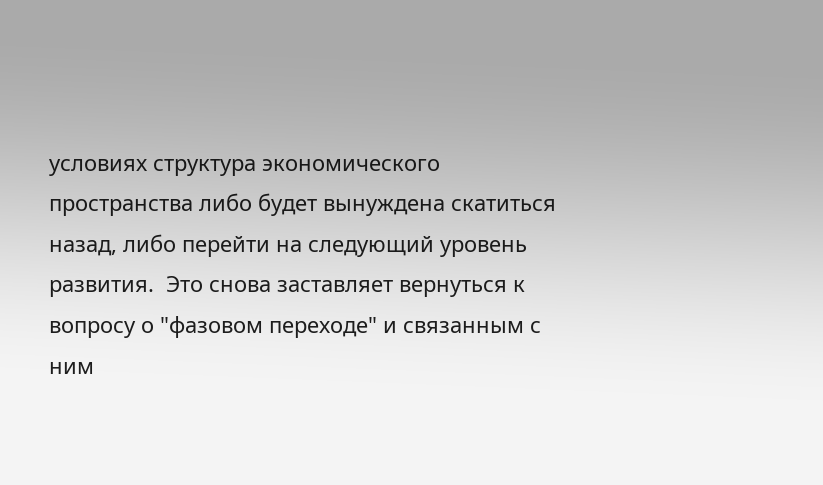условиях структура экономического пространства либо будет вынуждена скатиться назад, либо перейти на следующий уровень развития.  Это снова заставляет вернуться к вопросу о "фазовом переходе" и связанным с ним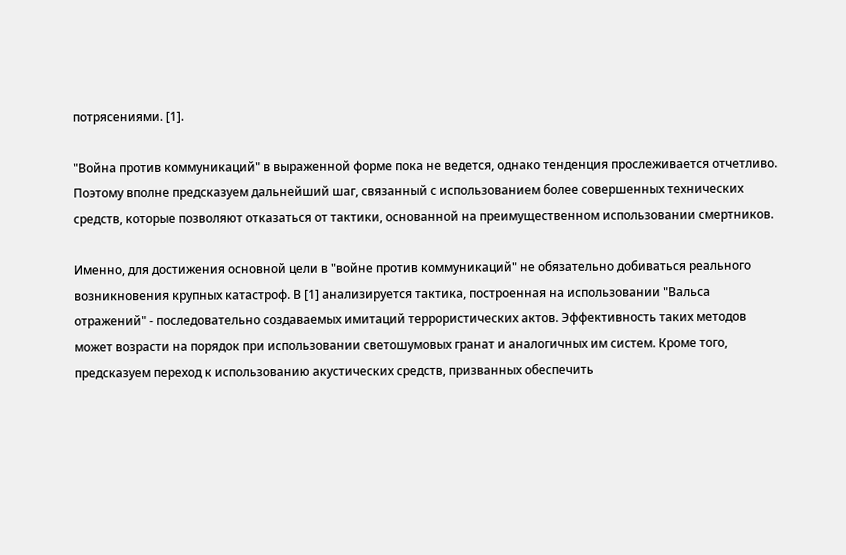потрясениями. [1].

"Война против коммуникаций" в выраженной форме пока не ведется, однако тенденция прослеживается отчетливо. Поэтому вполне предсказуем дальнейший шаг, связанный с использованием более совершенных технических средств, которые позволяют отказаться от тактики, основанной на преимущественном использовании смертников.

Именно, для достижения основной цели в "войне против коммуникаций" не обязательно добиваться реального возникновения крупных катастроф. В [1] анализируется тактика, построенная на использовании "Вальса отражений" - последовательно создаваемых имитаций террористических актов. Эффективность таких методов может возрасти на порядок при использовании светошумовых гранат и аналогичных им систем. Кроме того, предсказуем переход к использованию акустических средств, призванных обеспечить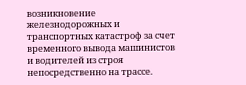возникновение железнодорожных и транспортных катастроф за счет временного вывода машинистов и водителей из строя непосредственно на трассе.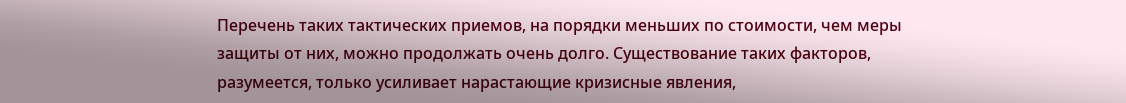Перечень таких тактических приемов, на порядки меньших по стоимости, чем меры защиты от них, можно продолжать очень долго. Существование таких факторов, разумеется, только усиливает нарастающие кризисные явления,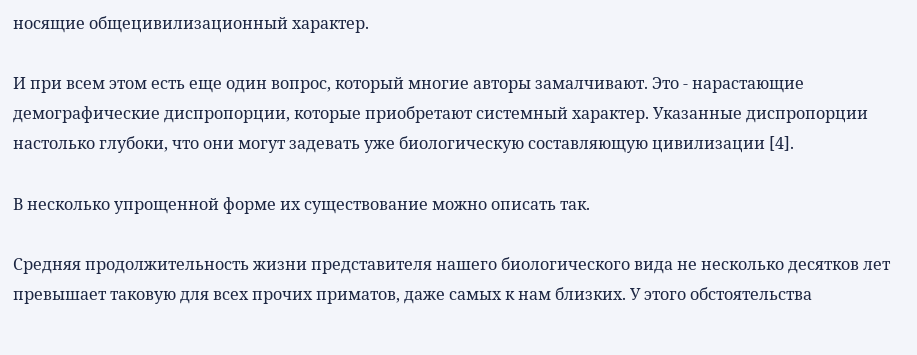носящие общецивилизационный характер.

И при всем этом есть еще один вопрос, который многие авторы замалчивают. Это - нарастающие демографические диспропорции, которые приобретают системный характер. Указанные диспропорции настолько глубоки, что они могут задевать уже биологическую составляющую цивилизации [4].

В несколько упрощенной форме их существование можно описать так.

Средняя продолжительность жизни представителя нашего биологического вида не несколько десятков лет превышает таковую для всех прочих приматов, даже самых к нам близких. У этого обстоятельства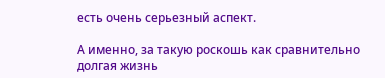есть очень серьезный аспект.

А именно, за такую роскошь как сравнительно долгая жизнь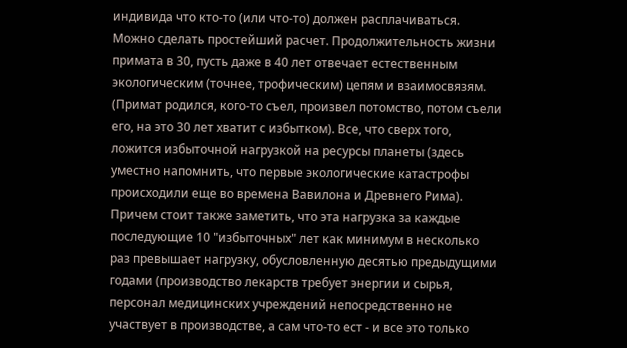индивида что кто-то (или что-то) должен расплачиваться. Можно сделать простейший расчет. Продолжительность жизни примата в 30, пусть даже в 40 лет отвечает естественным экологическим (точнее, трофическим) цепям и взаимосвязям. (Примат родился, кого-то съел, произвел потомство, потом съели его, на это 30 лет хватит с избытком). Все, что сверх того, ложится избыточной нагрузкой на ресурсы планеты (здесь уместно напомнить, что первые экологические катастрофы происходили еще во времена Вавилона и Древнего Рима). Причем стоит также заметить, что эта нагрузка за каждые последующие 10 "избыточных" лет как минимум в несколько раз превышает нагрузку, обусловленную десятью предыдущими годами (производство лекарств требует энергии и сырья, персонал медицинских учреждений непосредственно не участвует в производстве, а сам что-то ест - и все это только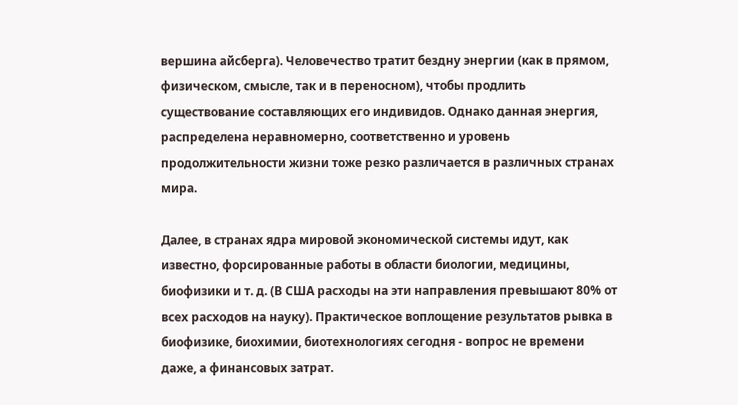вершина айсберга). Человечество тратит бездну энергии (как в прямом, физическом, смысле, так и в переносном), чтобы продлить существование составляющих его индивидов. Однако данная энергия, распределена неравномерно, соответственно и уровень продолжительности жизни тоже резко различается в различных странах мира.

Далее, в странах ядра мировой экономической системы идут, как известно, форсированные работы в области биологии, медицины, биофизики и т. д. (В США расходы на эти направления превышают 80% от всех расходов на науку). Практическое воплощение результатов рывка в биофизике, биохимии, биотехнологиях сегодня - вопрос не времени даже, а финансовых затрат.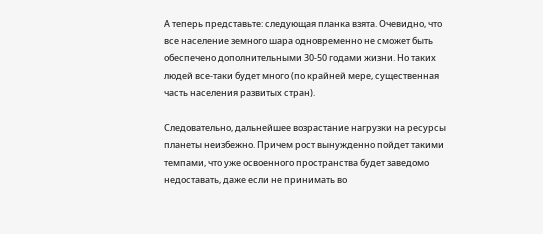А теперь представьте: следующая планка взята. Очевидно, что все население земного шара одновременно не сможет быть обеспечено дополнительными 30-50 годами жизни. Но таких людей все-таки будет много (по крайней мере, существенная часть населения развитых стран).

Следовательно, дальнейшее возрастание нагрузки на ресурсы планеты неизбежно. Причем рост вынужденно пойдет такими темпами, что уже освоенного пространства будет заведомо недоставать, даже если не принимать во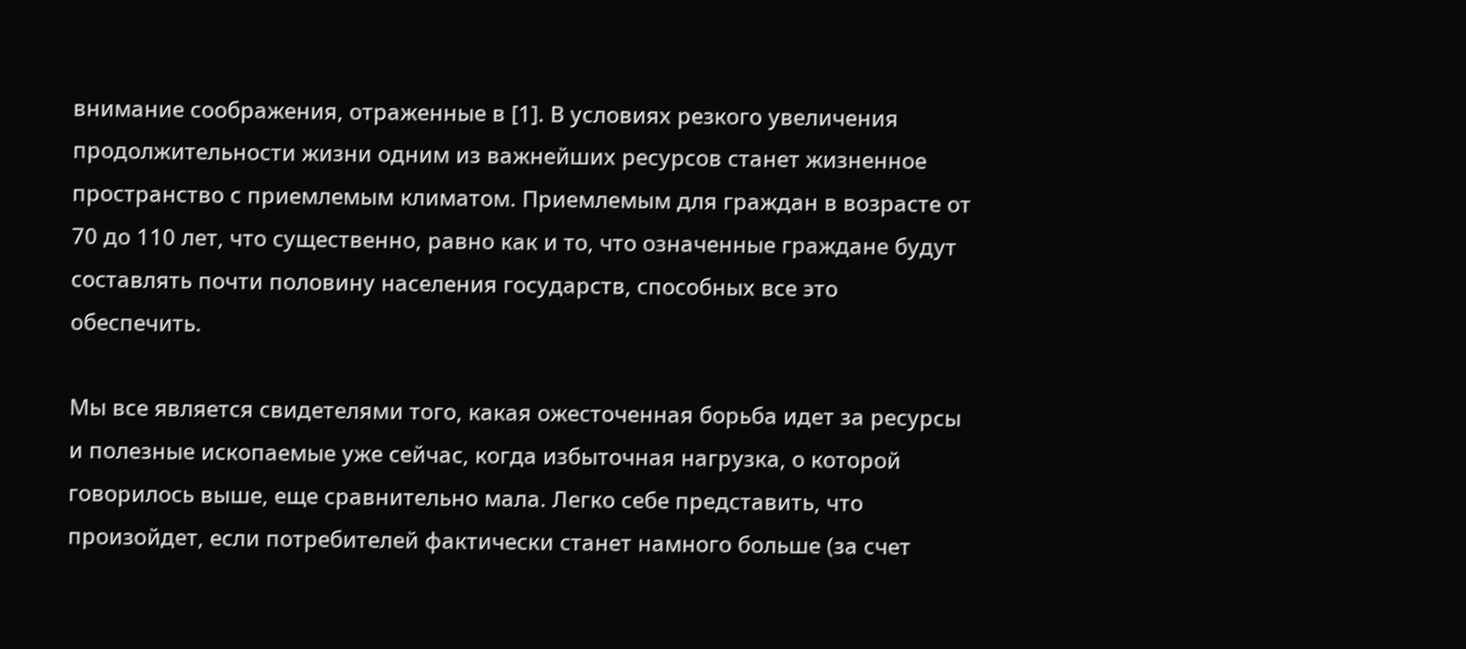внимание соображения, отраженные в [1]. В условиях резкого увеличения продолжительности жизни одним из важнейших ресурсов станет жизненное пространство с приемлемым климатом. Приемлемым для граждан в возрасте от 70 до 110 лет, что существенно, равно как и то, что означенные граждане будут составлять почти половину населения государств, способных все это обеспечить.

Мы все является свидетелями того, какая ожесточенная борьба идет за ресурсы и полезные ископаемые уже сейчас, когда избыточная нагрузка, о которой говорилось выше, еще сравнительно мала. Легко себе представить, что произойдет, если потребителей фактически станет намного больше (за счет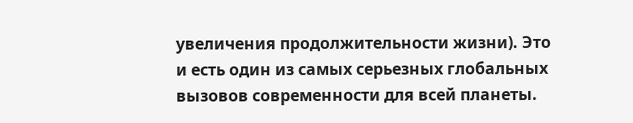увеличения продолжительности жизни). Это и есть один из самых серьезных глобальных вызовов современности для всей планеты.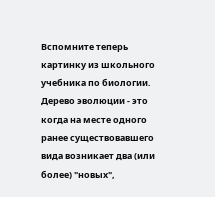Вспомните теперь картинку из школьного учебника по биологии. Дерево эволюции - это когда на месте одного ранее существовавшего вида возникает два (или более) "новых",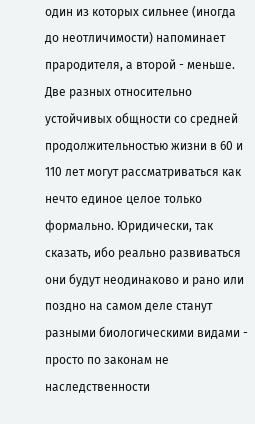один из которых сильнее (иногда до неотличимости) напоминает прародителя, а второй - меньше. Две разных относительно устойчивых общности со средней продолжительностью жизни в 60 и 110 лет могут рассматриваться как нечто единое целое только формально. Юридически, так сказать, ибо реально развиваться они будут неодинаково и рано или поздно на самом деле станут разными биологическими видами - просто по законам не наследственности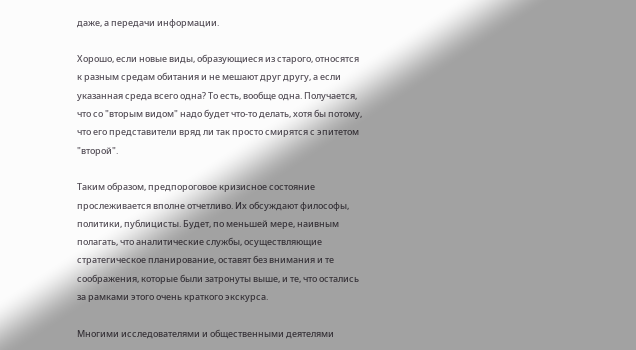даже, а передачи информации.

Хорошо, если новые виды, образующиеся из старого, относятся к разным средам обитания и не мешают друг другу, а если указанная среда всего одна? То есть, вообще одна. Получается, что со "вторым видом" надо будет что-то делать, хотя бы потому, что его представители вряд ли так просто смирятся с эпитетом "второй".

Таким образом, предпороговое кризисное состояние прослеживается вполне отчетливо. Их обсуждают философы, политики, публицисты. Будет, по меньшей мере, наивным полагать, что аналитические службы, осуществляющие стратегическое планирование, оставят без внимания и те соображения, которые были затронуты выше, и те, что остались за рамками этого очень краткого экскурса.

Многими исследователями и общественными деятелями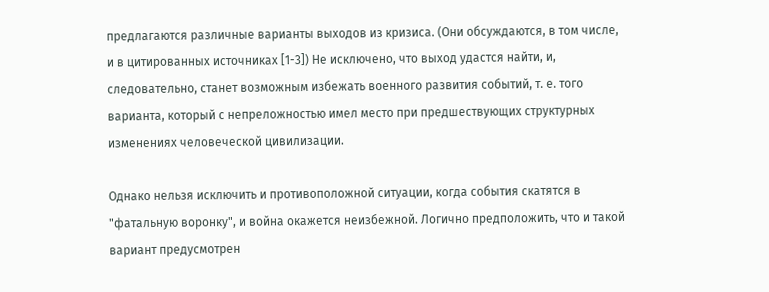предлагаются различные варианты выходов из кризиса. (Они обсуждаются, в том числе, и в цитированных источниках [1-3]) Не исключено, что выход удастся найти, и, следовательно, станет возможным избежать военного развития событий, т. е. того варианта, который с непреложностью имел место при предшествующих структурных изменениях человеческой цивилизации.

Однако нельзя исключить и противоположной ситуации, когда события скатятся в "фатальную воронку", и война окажется неизбежной. Логично предположить, что и такой вариант предусмотрен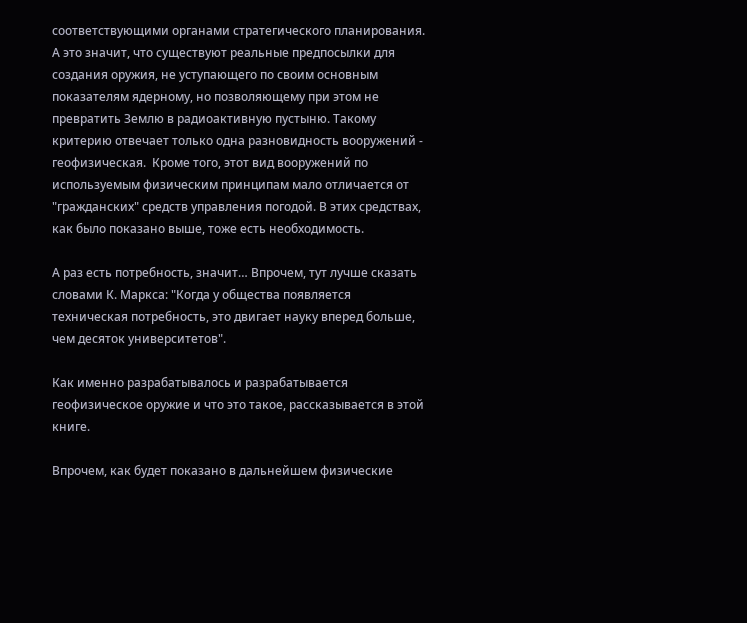соответствующими органами стратегического планирования. А это значит, что существуют реальные предпосылки для создания оружия, не уступающего по своим основным показателям ядерному, но позволяющему при этом не превратить Землю в радиоактивную пустыню. Такому критерию отвечает только одна разновидность вооружений - геофизическая.  Кроме того, этот вид вооружений по используемым физическим принципам мало отличается от "гражданских" средств управления погодой. В этих средствах, как было показано выше, тоже есть необходимость.

А раз есть потребность, значит… Впрочем, тут лучше сказать словами К. Маркса: "Когда у общества появляется техническая потребность, это двигает науку вперед больше, чем десяток университетов".

Как именно разрабатывалось и разрабатывается геофизическое оружие и что это такое, рассказывается в этой книге.

Впрочем, как будет показано в дальнейшем физические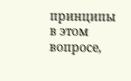принципы в этом вопросе,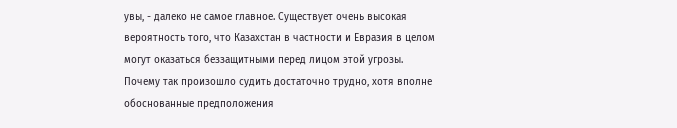увы, - далеко не самое главное. Существует очень высокая вероятность того, что Казахстан в частности и Евразия в целом могут оказаться беззащитными перед лицом этой угрозы. Почему так произошло судить достаточно трудно, хотя вполне обоснованные предположения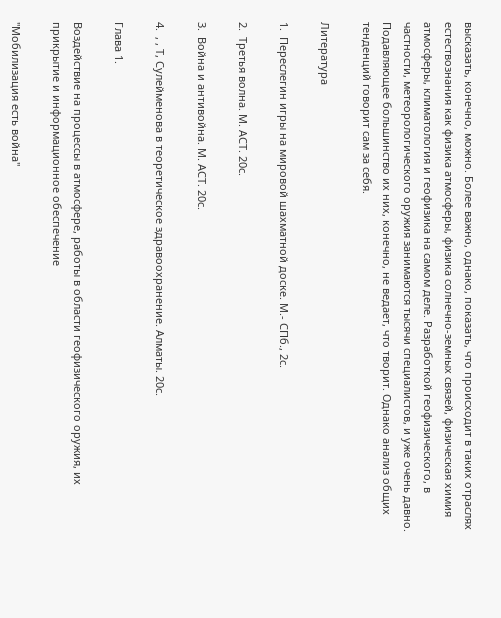высказать, конечно, можно. Более важно, однако, показать, что происходит в таких отраслях естествознания как физика атмосферы, физика солнечно-земных связей, физическая химия атмосферы, климатология и геофизика на самом деле. Разработкой геофизического, в частности, метеорологического оружия занимаются тысячи специалистов, и уже очень давно. Подавляющее большинство их них, конечно, не ведает, что творит. Однако анализ общих тенденций говорит сам за себя.

Литература

1.  Переслегин игры на мировой шахматной доске. М.- СПб., 2с.

2.  Третья волна. М. АСТ. 20с.

3.  Война и антивойна. М. АСТ. 20с.

4.  , , Т, Сулейменова в теоретическое здравоохранение. Алматы. 20с.

Глава 1.

Воздействие на процессы в атмосфере, работы в области геофизического оружия, их прикрытие и информационное обеспечение

"Мобилизация есть война"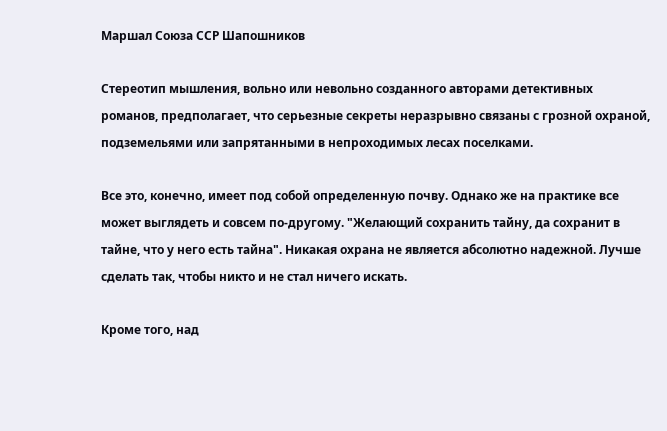Маршал Союза ССР Шапошников

Стереотип мышления, вольно или невольно созданного авторами детективных романов, предполагает, что серьезные секреты неразрывно связаны с грозной охраной, подземельями или запрятанными в непроходимых лесах поселками.

Все это, конечно, имеет под собой определенную почву. Однако же на практике все может выглядеть и совсем по-другому. "Желающий сохранить тайну, да сохранит в тайне, что у него есть тайна". Никакая охрана не является абсолютно надежной. Лучше сделать так, чтобы никто и не стал ничего искать.

Кроме того, над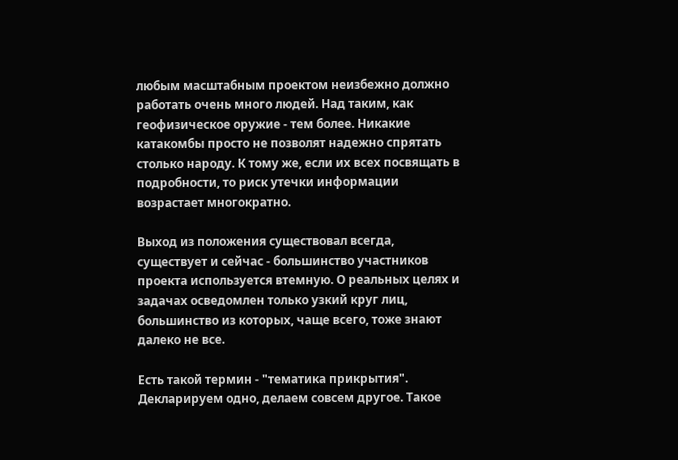любым масштабным проектом неизбежно должно работать очень много людей. Над таким, как геофизическое оружие - тем более. Никакие катакомбы просто не позволят надежно спрятать столько народу. К тому же, если их всех посвящать в подробности, то риск утечки информации возрастает многократно.

Выход из положения существовал всегда, существует и сейчас - большинство участников проекта используется втемную. О реальных целях и задачах осведомлен только узкий круг лиц, большинство из которых, чаще всего, тоже знают далеко не все.

Есть такой термин - "тематика прикрытия". Декларируем одно, делаем совсем другое. Такое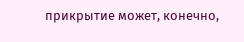прикрытие может, конечно,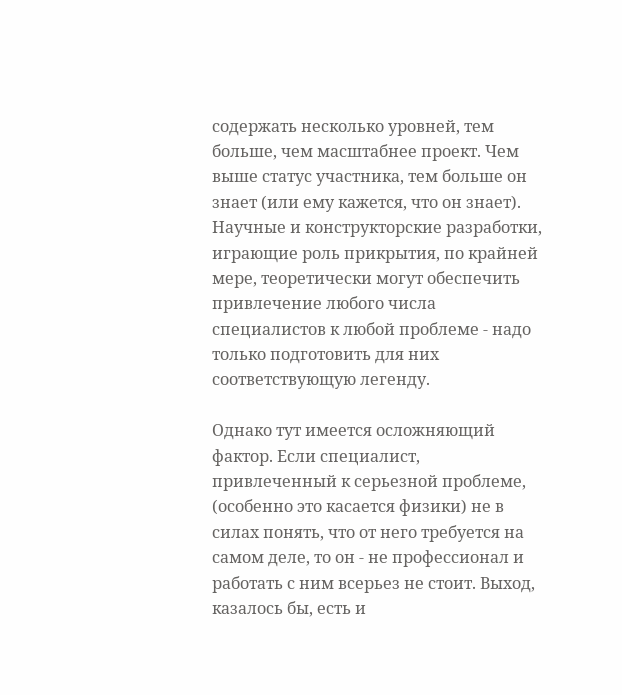содержать несколько уровней, тем больше, чем масштабнее проект. Чем выше статус участника, тем больше он знает (или ему кажется, что он знает). Научные и конструкторские разработки, играющие роль прикрытия, по крайней мере, теоретически могут обеспечить привлечение любого числа специалистов к любой проблеме - надо только подготовить для них соответствующую легенду.

Однако тут имеется осложняющий фактор. Если специалист, привлеченный к серьезной проблеме, (особенно это касается физики) не в силах понять, что от него требуется на самом деле, то он - не профессионал и работать с ним всерьез не стоит. Выход, казалось бы, есть и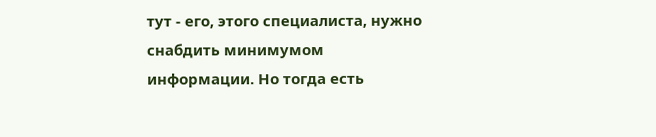тут - его, этого специалиста, нужно снабдить минимумом информации. Но тогда есть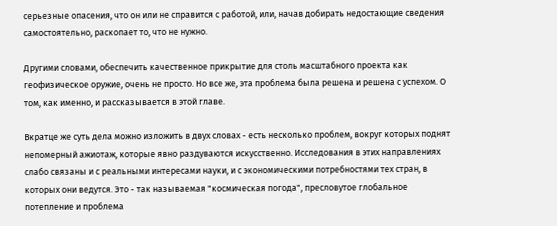серьезные опасения, что он или не справится с работой, или, начав добирать недостающие сведения самостоятельно, раскопает то, что не нужно.

Другими словами, обеспечить качественное прикрытие для столь масштабного проекта как геофизическое оружие, очень не просто. Но все же, эта проблема была решена и решена с успехом. О том, как именно, и рассказывается в этой главе.

Вкратце же суть дела можно изложить в двух словах - есть несколько проблем, вокруг которых поднят непомерный ажиотаж, которые явно раздуваются искусственно. Исследования в этих направлениях слабо связаны и с реальными интересами науки, и с экономическими потребностями тех стран, в которых они ведутся. Это - так называемая "космическая погода", пресловутое глобальное потепление и проблема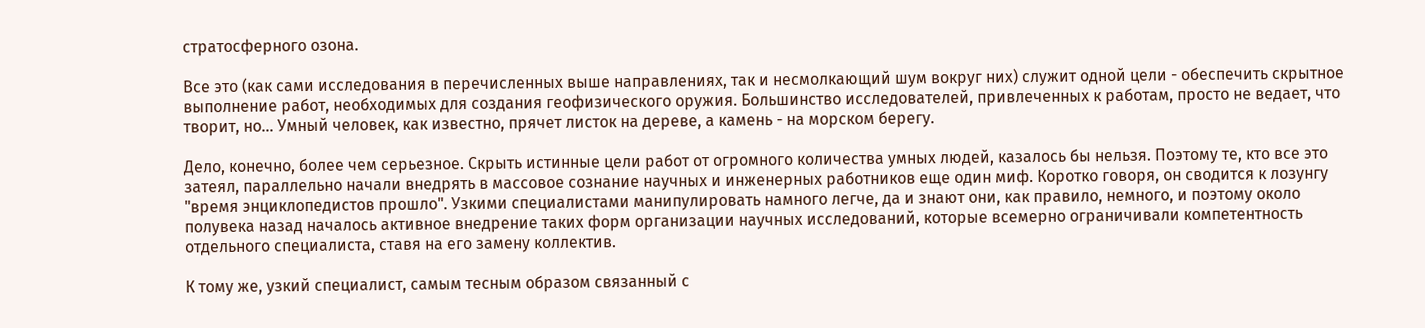стратосферного озона.

Все это (как сами исследования в перечисленных выше направлениях, так и несмолкающий шум вокруг них) служит одной цели - обеспечить скрытное выполнение работ, необходимых для создания геофизического оружия. Большинство исследователей, привлеченных к работам, просто не ведает, что творит, но… Умный человек, как известно, прячет листок на дереве, а камень - на морском берегу.

Дело, конечно, более чем серьезное. Скрыть истинные цели работ от огромного количества умных людей, казалось бы нельзя. Поэтому те, кто все это затеял, параллельно начали внедрять в массовое сознание научных и инженерных работников еще один миф. Коротко говоря, он сводится к лозунгу "время энциклопедистов прошло". Узкими специалистами манипулировать намного легче, да и знают они, как правило, немного, и поэтому около полувека назад началось активное внедрение таких форм организации научных исследований, которые всемерно ограничивали компетентность отдельного специалиста, ставя на его замену коллектив.

К тому же, узкий специалист, самым тесным образом связанный с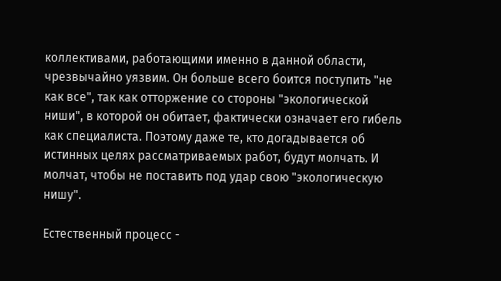коллективами, работающими именно в данной области, чрезвычайно уязвим. Он больше всего боится поступить "не как все", так как отторжение со стороны "экологической ниши", в которой он обитает, фактически означает его гибель как специалиста. Поэтому даже те, кто догадывается об истинных целях рассматриваемых работ, будут молчать. И молчат, чтобы не поставить под удар свою "экологическую нишу".

Естественный процесс -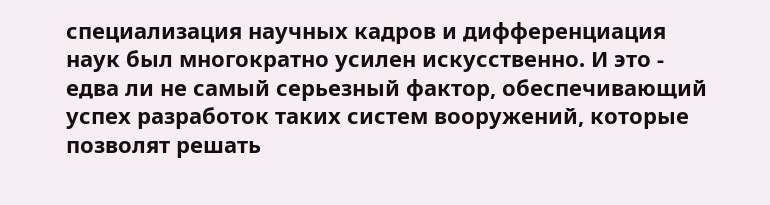специализация научных кадров и дифференциация наук был многократно усилен искусственно. И это - едва ли не самый серьезный фактор, обеспечивающий успех разработок таких систем вооружений, которые позволят решать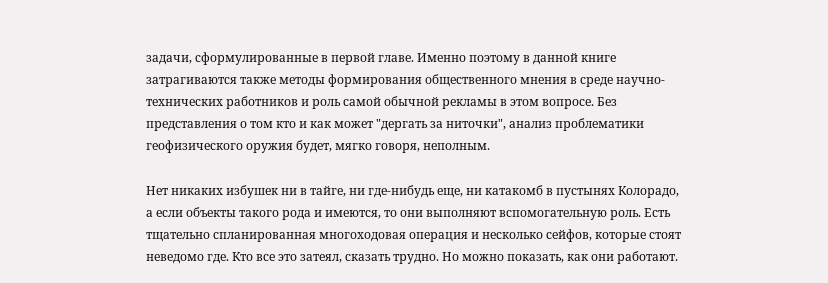задачи, сформулированные в первой главе. Именно поэтому в данной книге затрагиваются также методы формирования общественного мнения в среде научно-технических работников и роль самой обычной рекламы в этом вопросе. Без представления о том кто и как может "дергать за ниточки", анализ проблематики геофизического оружия будет, мягко говоря, неполным.

Нет никаких избушек ни в тайге, ни где-нибудь еще, ни катакомб в пустынях Колорадо, а если объекты такого рода и имеются, то они выполняют вспомогательную роль. Есть тщательно спланированная многоходовая операция и несколько сейфов, которые стоят неведомо где. Кто все это затеял, сказать трудно. Но можно показать, как они работают.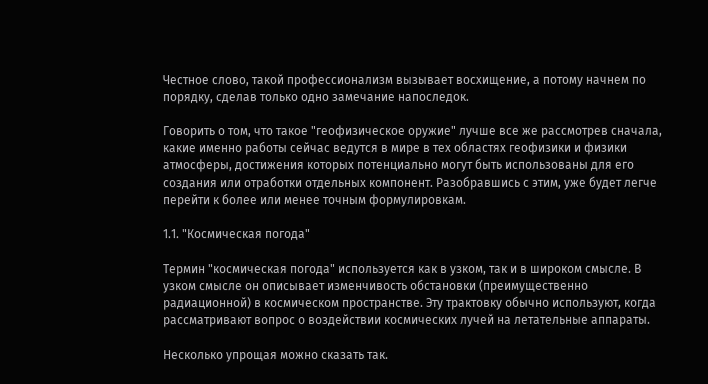Честное слово, такой профессионализм вызывает восхищение, а потому начнем по порядку, сделав только одно замечание напоследок.

Говорить о том, что такое "геофизическое оружие" лучше все же рассмотрев сначала, какие именно работы сейчас ведутся в мире в тех областях геофизики и физики атмосферы, достижения которых потенциально могут быть использованы для его создания или отработки отдельных компонент. Разобравшись с этим, уже будет легче перейти к более или менее точным формулировкам.

1.1. "Космическая погода"

Термин "космическая погода" используется как в узком, так и в широком смысле. В узком смысле он описывает изменчивость обстановки (преимущественно радиационной) в космическом пространстве. Эту трактовку обычно используют, когда рассматривают вопрос о воздействии космических лучей на летательные аппараты.

Несколько упрощая можно сказать так.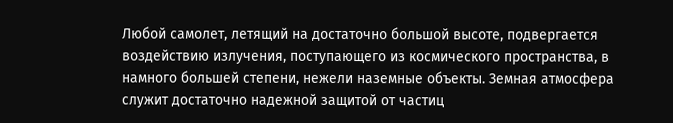Любой самолет, летящий на достаточно большой высоте, подвергается воздействию излучения, поступающего из космического пространства, в намного большей степени, нежели наземные объекты. Земная атмосфера служит достаточно надежной защитой от частиц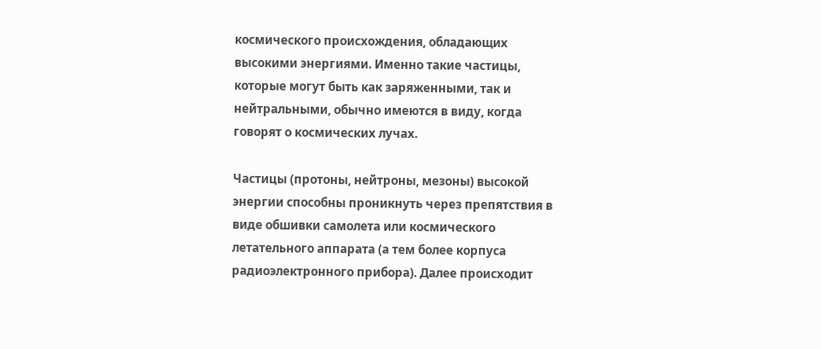космического происхождения, обладающих высокими энергиями. Именно такие частицы, которые могут быть как заряженными, так и нейтральными, обычно имеются в виду, когда говорят о космических лучах.

Частицы (протоны, нейтроны, мезоны) высокой энергии способны проникнуть через препятствия в виде обшивки самолета или космического летательного аппарата (а тем более корпуса радиоэлектронного прибора). Далее происходит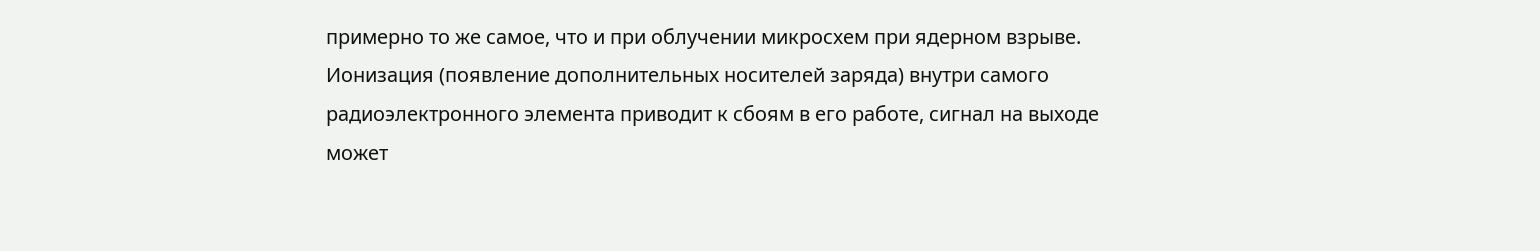примерно то же самое, что и при облучении микросхем при ядерном взрыве. Ионизация (появление дополнительных носителей заряда) внутри самого радиоэлектронного элемента приводит к сбоям в его работе, сигнал на выходе может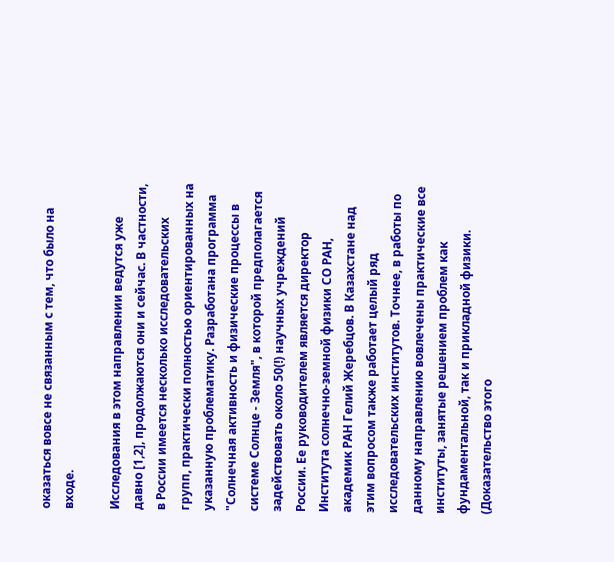оказаться вовсе не связанным с тем, что было на входе.

Исследования в этом направлении ведутся уже давно [1,2], продолжаются они и сейчас. В частности, в России имеется несколько исследовательских групп, практически полностью ориентированных на указанную проблематику. Разработана программа "Солнечная активность и физические процессы в системе Солнце - Земля", в которой предполагается задействовать около 50(!) научных учреждений России. Ее руководителем является директор Института солнечно-земной физики СО РАН, академик РАН Гелий Жеребцов. В Казахстане над этим вопросом также работает целый ряд исследовательских институтов. Точнее, в работы по данному направлению вовлечены практические все институты, занятые решением проблем как фундаментальной, так и прикладной физики. (Доказательство этого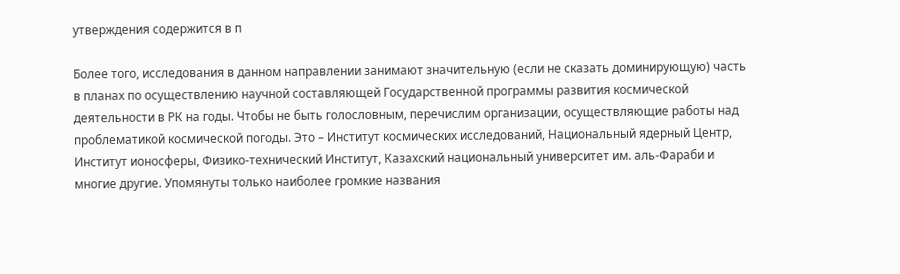утверждения содержится в п

Более того, исследования в данном направлении занимают значительную (если не сказать доминирующую) часть в планах по осуществлению научной составляющей Государственной программы развития космической деятельности в РК на годы. Чтобы не быть голословным, перечислим организации, осуществляющие работы над проблематикой космической погоды. Это – Институт космических исследований, Национальный ядерный Центр, Институт ионосферы, Физико-технический Институт, Казахский национальный университет им. аль-Фараби и многие другие. Упомянуты только наиболее громкие названия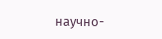научно-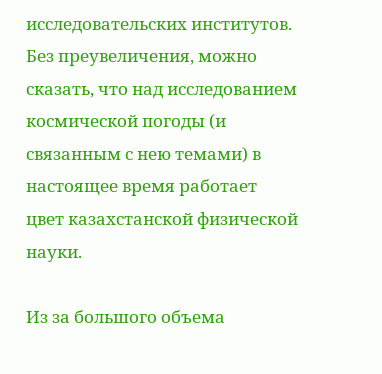исследовательских институтов. Без преувеличения, можно сказать, что над исследованием космической погоды (и связанным с нею темами) в настоящее время работает цвет казахстанской физической науки.

Из за большого объема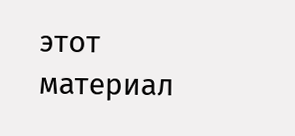этот материал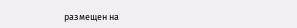размещен на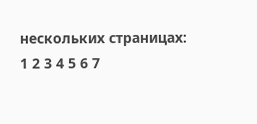нескольких страницах:
1 2 3 4 5 6 7